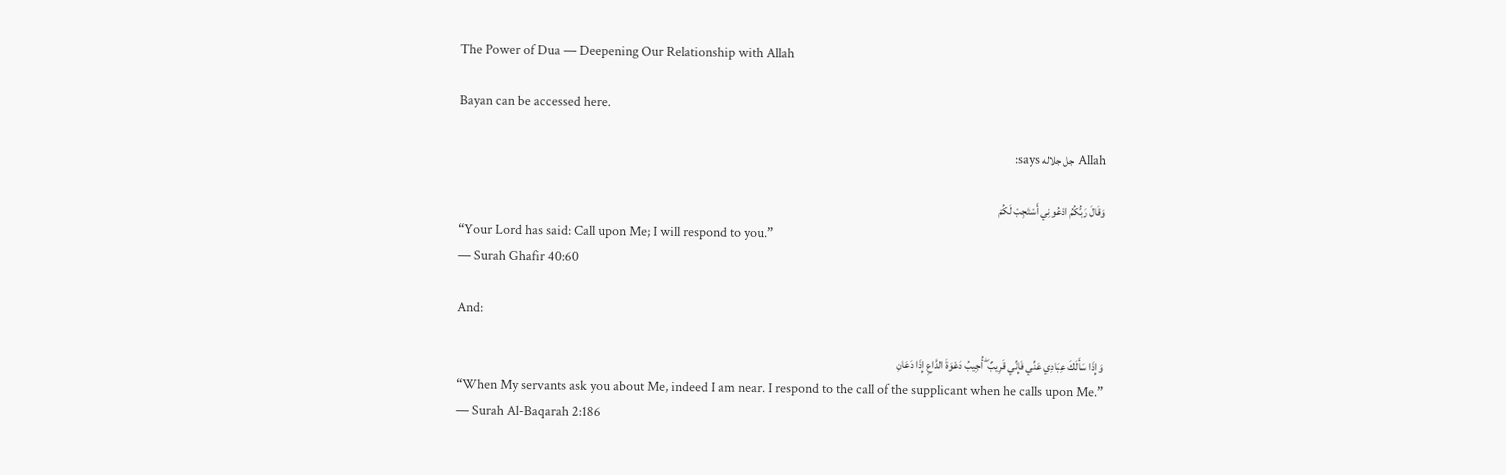The Power of Dua — Deepening Our Relationship with Allah

Bayan can be accessed here.

Allah جل جلاله says:

وَقَالَ رَبُّكُمُ ادْعُونِي أَسْتَجِبْ لَكُمْ
“Your Lord has said: Call upon Me; I will respond to you.”
— Surah Ghafir 40:60

And:

وَإِذَا سَأَلَكَ عِبَادِي عَنِّي فَإِنِّي قَرِيبٌ ۖ أُجِيبُ دَعْوَةَ الدَّاعِ إِذَا دَعَانِ
“When My servants ask you about Me, indeed I am near. I respond to the call of the supplicant when he calls upon Me.”
— Surah Al-Baqarah 2:186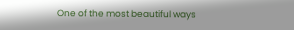One of the most beautiful ways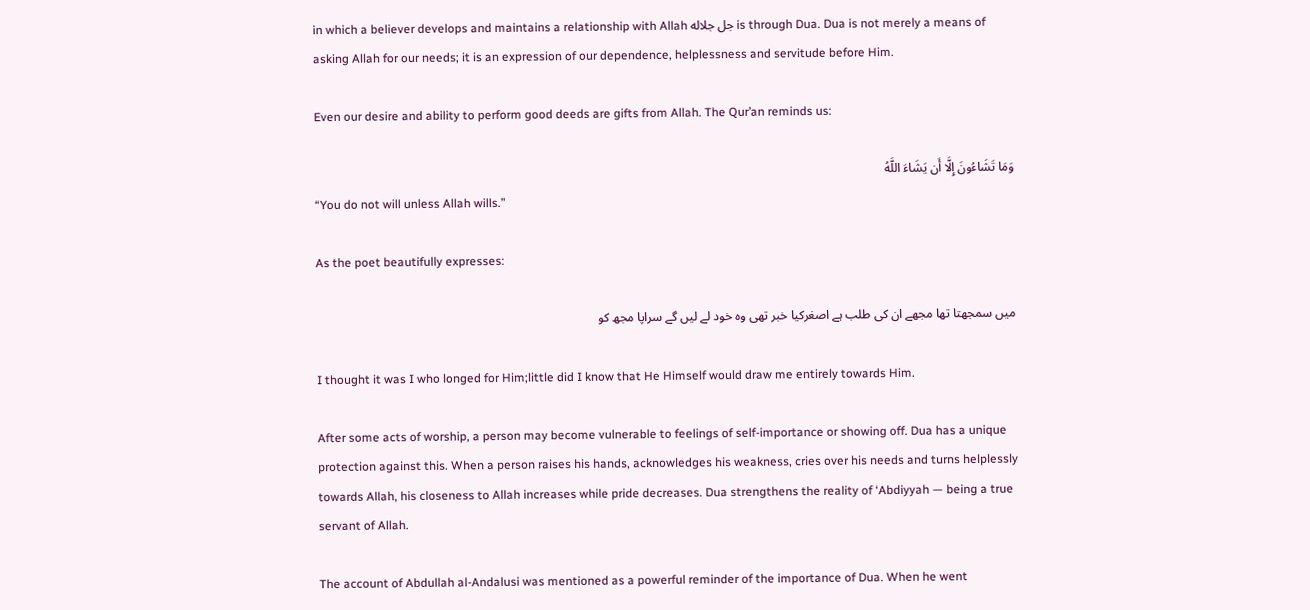in which a believer develops and maintains a relationship with Allah جل جلاله is through Dua. Dua is not merely a means of asking Allah for our needs; it is an expression of our dependence, helplessness and servitude before Him.

Even our desire and ability to perform good deeds are gifts from Allah. The Qur’an reminds us:

وَمَا تَشَاءُونَ إِلَّا أَن يَشَاءَ اللَّهُ
“You do not will unless Allah wills.”

As the poet beautifully expresses:

میں سمجھتا تھا مجھے ان کی طلب ہے اصغرکیا خبر تھی وہ خود لے لیں گے سراپا مجھ کو

I thought it was I who longed for Him;little did I know that He Himself would draw me entirely towards Him.

After some acts of worship, a person may become vulnerable to feelings of self-importance or showing off. Dua has a unique protection against this. When a person raises his hands, acknowledges his weakness, cries over his needs and turns helplessly towards Allah, his closeness to Allah increases while pride decreases. Dua strengthens the reality of ‘Abdiyyah — being a true servant of Allah.

The account of Abdullah al-Andalusi was mentioned as a powerful reminder of the importance of Dua. When he went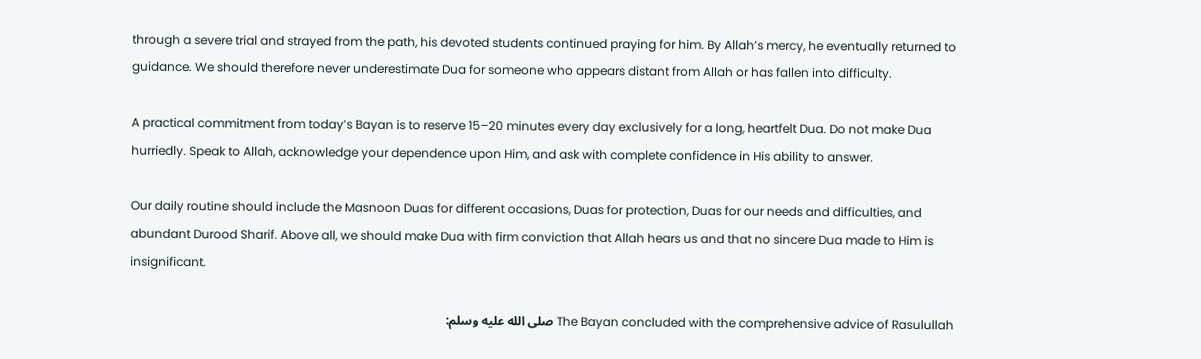through a severe trial and strayed from the path, his devoted students continued praying for him. By Allah’s mercy, he eventually returned to guidance. We should therefore never underestimate Dua for someone who appears distant from Allah or has fallen into difficulty.

A practical commitment from today’s Bayan is to reserve 15–20 minutes every day exclusively for a long, heartfelt Dua. Do not make Dua hurriedly. Speak to Allah, acknowledge your dependence upon Him, and ask with complete confidence in His ability to answer.

Our daily routine should include the Masnoon Duas for different occasions, Duas for protection, Duas for our needs and difficulties, and abundant Durood Sharif. Above all, we should make Dua with firm conviction that Allah hears us and that no sincere Dua made to Him is insignificant.

The Bayan concluded with the comprehensive advice of Rasulullah صلى الله عليه وسلم: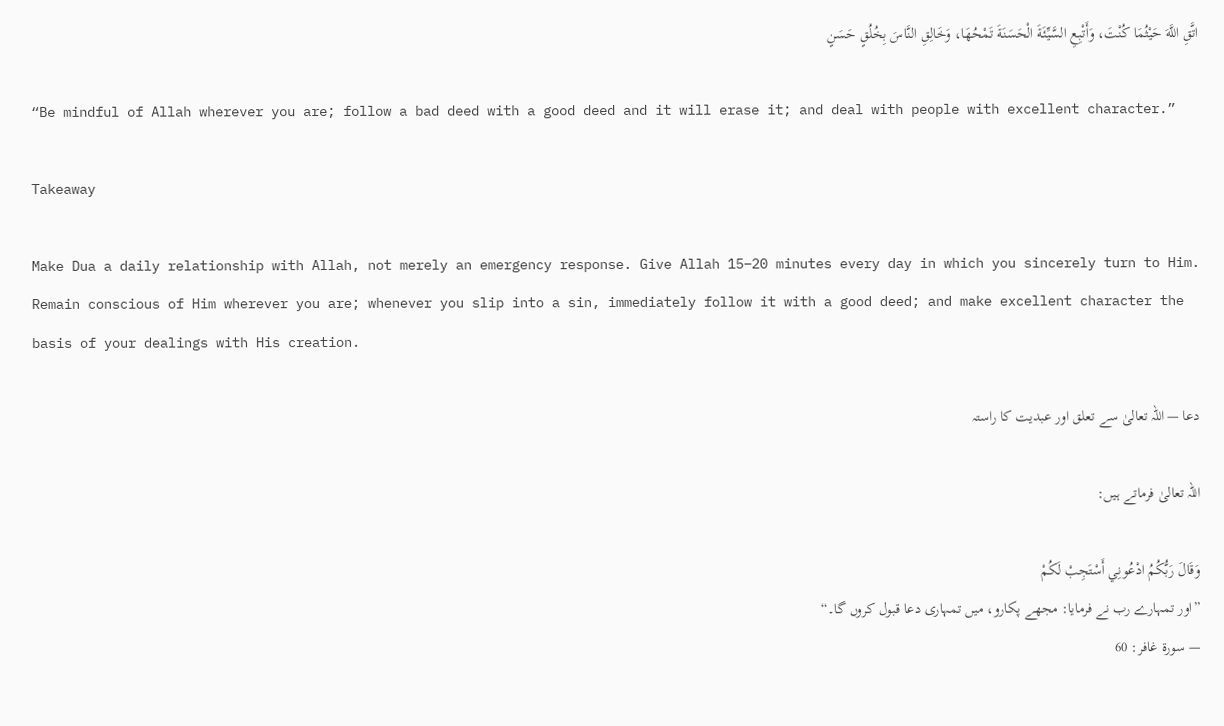اتَّقِ اللَّهَ حَيْثُمَا كُنْتَ، وَأَتْبِعِ السَّيِّئَةَ الْحَسَنَةَ تَمْحُهَا، وَخَالِقِ النَّاسَ بِخُلُقٍ حَسَنٍ

“Be mindful of Allah wherever you are; follow a bad deed with a good deed and it will erase it; and deal with people with excellent character.”

Takeaway

Make Dua a daily relationship with Allah, not merely an emergency response. Give Allah 15–20 minutes every day in which you sincerely turn to Him. Remain conscious of Him wherever you are; whenever you slip into a sin, immediately follow it with a good deed; and make excellent character the basis of your dealings with His creation.

دعا — اللہ تعالیٰ سے تعلق اور عبدیت کا راستہ

اللہ تعالیٰ فرماتے ہیں:

وَقَالَ رَبُّكُمُ ادْعُونِي أَسْتَجِبْ لَكُمْ
”اور تمہارے رب نے فرمایا: مجھے پکارو، میں تمہاری دعا قبول کروں گا۔“
— سورۃ غافر: 60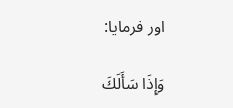اور فرمایا:

وَإِذَا سَأَلَكَ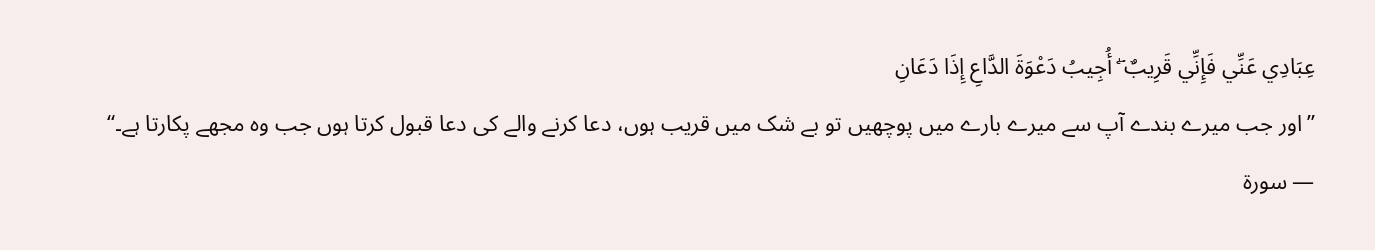عِبَادِي عَنِّي فَإِنِّي قَرِيبٌ ۖ أُجِيبُ دَعْوَةَ الدَّاعِ إِذَا دَعَانِ
”اور جب میرے بندے آپ سے میرے بارے میں پوچھیں تو بے شک میں قریب ہوں، دعا کرنے والے کی دعا قبول کرتا ہوں جب وہ مجھے پکارتا ہے۔“
— سورۃ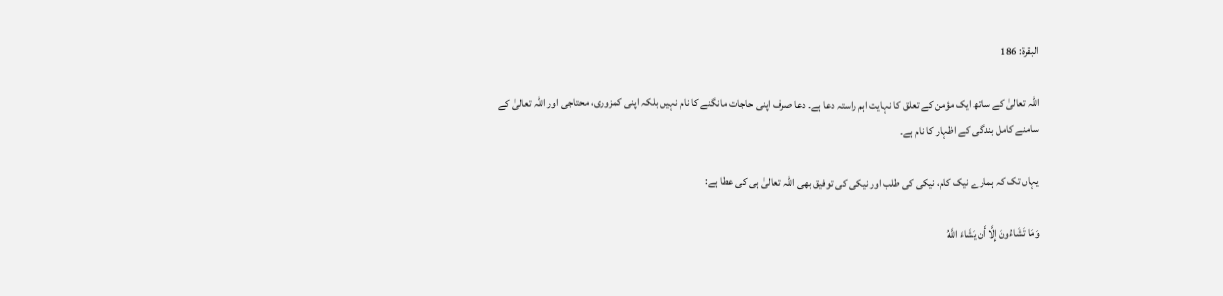البقرۃ: 186

اللہ تعالیٰ کے ساتھ ایک مؤمن کے تعلق کا نہایت اہم راستہ دعا ہے۔ دعا صرف اپنی حاجات مانگنے کا نام نہیں بلکہ اپنی کمزوری، محتاجی اور اللہ تعالیٰ کے سامنے کامل بندگی کے اظہار کا نام ہے۔

یہاں تک کہ ہمارے نیک کام، نیکی کی طلب اور نیکی کی توفیق بھی اللہ تعالیٰ ہی کی عطا ہے:

وَمَا تَشَاءُونَ إِلَّا أَن يَشَاءَ اللَّهُ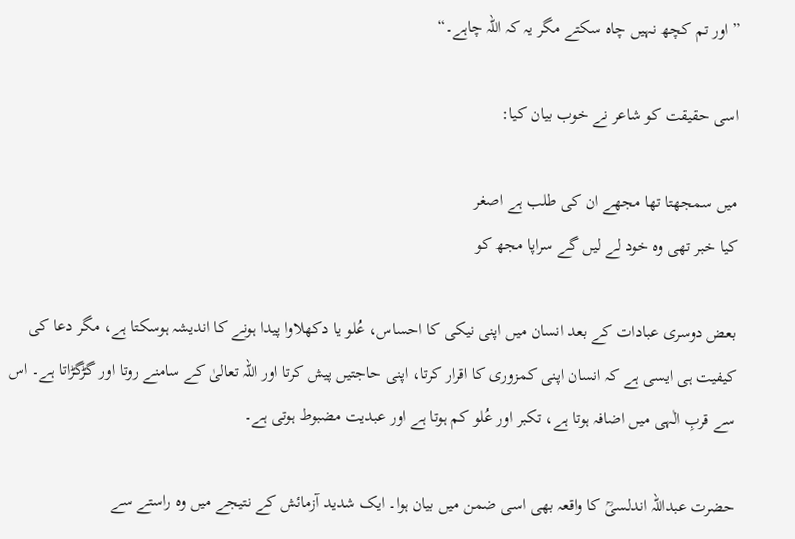”اور تم کچھ نہیں چاہ سکتے مگر یہ کہ اللہ چاہے۔“

اسی حقیقت کو شاعر نے خوب بیان کیا:

میں سمجھتا تھا مجھے ان کی طلب ہے اصغر
کیا خبر تھی وہ خود لے لیں گے سراپا مجھ کو

بعض دوسری عبادات کے بعد انسان میں اپنی نیکی کا احساس، عُلو یا دکھلاوا پیدا ہونے کا اندیشہ ہوسکتا ہے، مگر دعا کی کیفیت ہی ایسی ہے کہ انسان اپنی کمزوری کا اقرار کرتا، اپنی حاجتیں پیش کرتا اور اللہ تعالیٰ کے سامنے روتا اور گڑگڑاتا ہے۔ اس سے قربِ الٰہی میں اضافہ ہوتا ہے، تکبر اور عُلو کم ہوتا ہے اور عبدیت مضبوط ہوتی ہے۔

حضرت عبداللہ اندلسیؒ کا واقعہ بھی اسی ضمن میں بیان ہوا۔ ایک شدید آزمائش کے نتیجے میں وہ راستے سے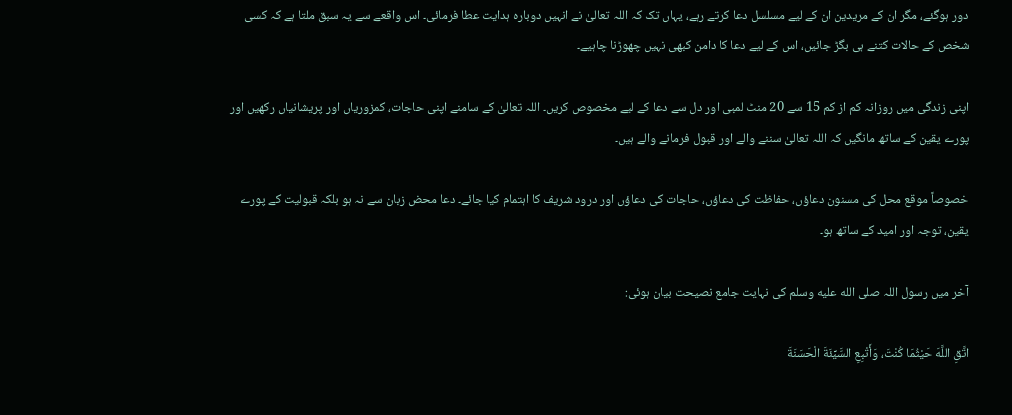دور ہوگئے، مگر ان کے مریدین ان کے لیے مسلسل دعا کرتے رہے، یہاں تک کہ اللہ تعالیٰ نے انہیں دوبارہ ہدایت عطا فرمائی۔ اس واقعے سے یہ سبق ملتا ہے کہ کسی شخص کے حالات کتنے ہی بگڑ جائیں، اس کے لیے دعا کا دامن کبھی نہیں چھوڑنا چاہیے۔

اپنی زندگی میں روزانہ کم از کم 15 سے 20 منٹ لمبی اور دل سے دعا کے لیے مخصوص کریں۔ اللہ تعالیٰ کے سامنے اپنی حاجات، کمزوریاں اور پریشانیاں رکھیں اور پورے یقین کے ساتھ مانگیں کہ اللہ تعالیٰ سننے والے اور قبول فرمانے والے ہیں۔

خصوصاً موقع محل کی مسنون دعاؤں، حفاظت کی دعاؤں، حاجات کی دعاؤں اور درود شریف کا اہتمام کیا جائے۔ دعا محض زبان سے نہ ہو بلکہ قبولیت کے پورے یقین، توجہ اور امید کے ساتھ ہو۔

آخر میں رسول اللہ صلى الله عليه وسلم کی نہایت جامع نصیحت بیان ہوئی:

اتَّقِ اللَّهَ حَيْثُمَا كُنْتَ، وَأَتْبِعِ السَّيِّئَةَ الْحَسَنَةَ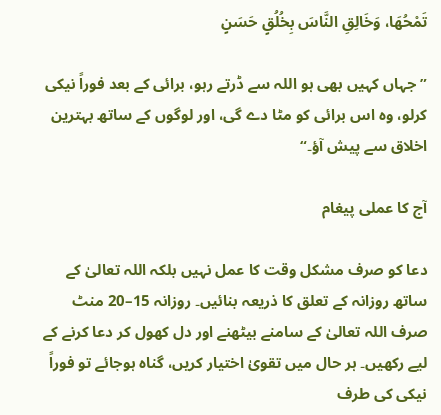تَمْحُهَا، وَخَالِقِ النَّاسَ بِخُلُقٍ حَسَنٍ

”جہاں کہیں بھی ہو اللہ سے ڈرتے رہو، برائی کے بعد فوراً نیکی کرلو، وہ اس برائی کو مٹا دے گی، اور لوگوں کے ساتھ بہترین اخلاق سے پیش آؤ۔“

آج کا عملی پیغام

دعا کو صرف مشکل وقت کا عمل نہیں بلکہ اللہ تعالیٰ کے ساتھ روزانہ کے تعلق کا ذریعہ بنائیں۔ روزانہ 15–20 منٹ صرف اللہ تعالیٰ کے سامنے بیٹھنے اور دل کھول کر دعا کرنے کے لیے رکھیں۔ ہر حال میں تقویٰ اختیار کریں، گناہ ہوجائے تو فوراً نیکی کی طرف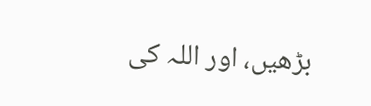بڑھیں، اور اللہ کی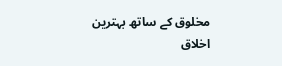مخلوق کے ساتھ بہترین اخلاق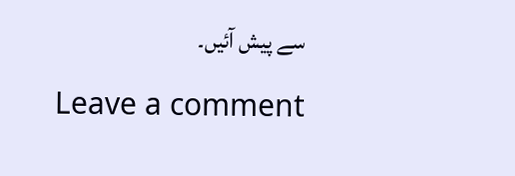سے پیش آئیں۔

Leave a comment